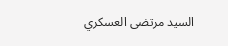السيد مرتضى العسكري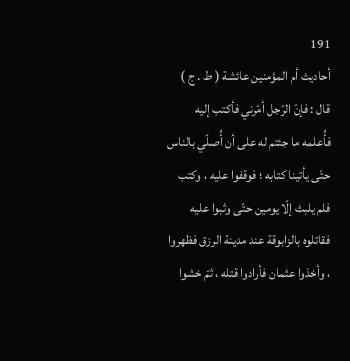191
أحاديث أم المؤمنين عائشة ( ط . ج )
قال : فإنّ الرّجل أمّرني فأكتب إليه فأُعلمه ما جئتم له على أن أُصلّي بالناس حتّى يأتينا كتابه ؛ فوقفوا عليه ، وكتب فلم يلبث إلّا يومين حتّى وثبوا عليه فقاتلوه بالزابوقة عند مدينة الرزق فظهروا ، وأخذوا عثمان فأرادوا قتله ، ثمّ خشوا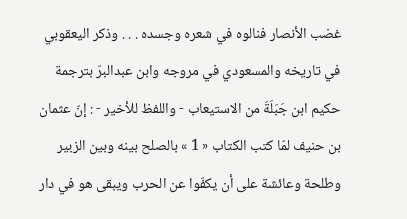غضب الأنصار فنالوه في شعره وجسده . . . وذكر اليعقوبي في تاريخه والمسعودي في مروجه وابن عبدالبرّ بترجمة حكيم ابن جَبَلَةَ من الاستيعاب - واللفظ للأخير - : إنّ عثمان بن حنيف لمّا كتب الكتاب « 1 » بالصلح بينه وبين الزبير وطلحة وعائشة على أن يكفّوا عن الحرب ويبقى هو في دار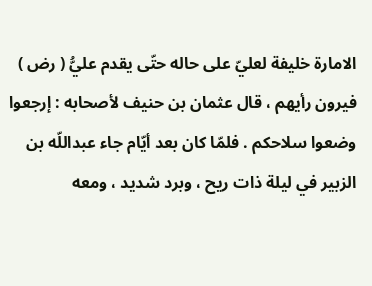الامارة خليفة لعليّ على حاله حتّى يقدم عليُّ ( رض ) فيرون رأيهم ، قال عثمان بن حنيف لأصحابه : إرجعوا وضعوا سلاحكم . فلمّا كان بعد أيّام جاء عبداللّه بن الزبير في ليلة ذات ريح ، وبرد شديد ، ومعه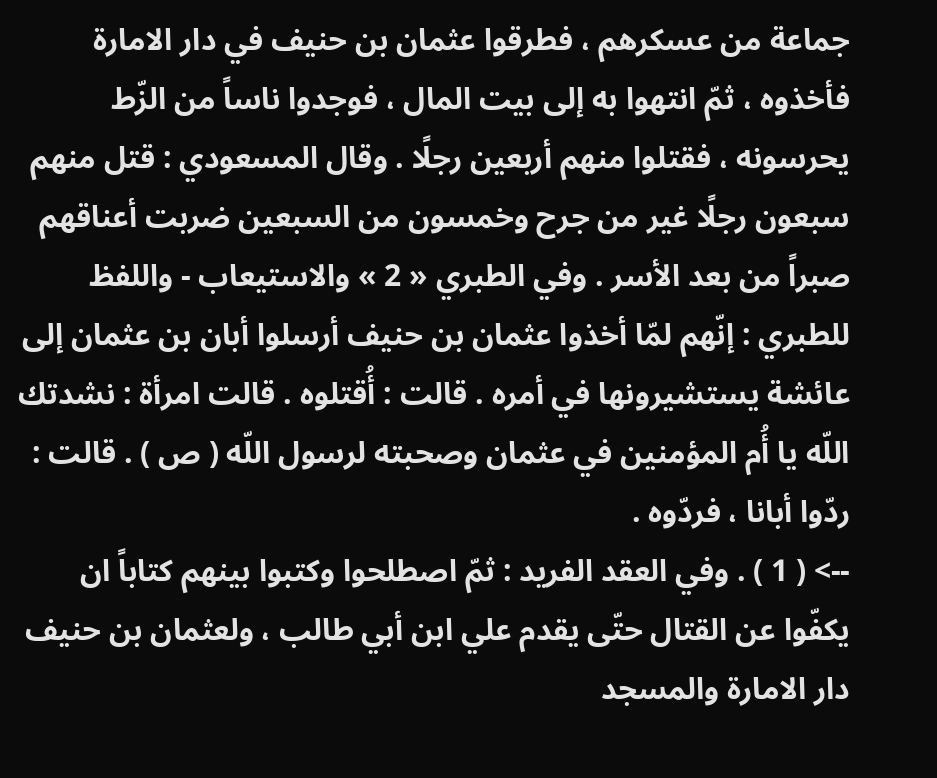جماعة من عسكرهم ، فطرقوا عثمان بن حنيف في دار الامارة فأخذوه ، ثمّ انتهوا به إلى بيت المال ، فوجدوا ناساً من الزّط يحرسونه ، فقتلوا منهم أربعين رجلًا . وقال المسعودي : قتل منهم سبعون رجلًا غير من جرح وخمسون من السبعين ضربت أعناقهم صبراً من بعد الأسر . وفي الطبري « 2 » والاستيعاب - واللفظ للطبري : إنّهم لمّا أخذوا عثمان بن حنيف أرسلوا أبان بن عثمان إلى عائشة يستشيرونها في أمره . قالت : أُقتلوه . قالت امرأة : نشدتك اللّه يا أُم المؤمنين في عثمان وصحبته لرسول اللّه ( ص ) . قالت : ردّوا أبانا ، فردّوه .
--> ( 1 ) . وفي العقد الفريد : ثمّ اصطلحوا وكتبوا بينهم كتاباً ان يكفّوا عن القتال حتّى يقدم علي ابن أبي طالب ، ولعثمان بن حنيف دار الامارة والمسجد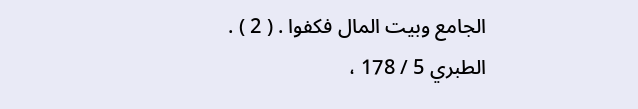الجامع وبيت المال فكفوا . ( 2 ) . الطبري 5 / 178 ،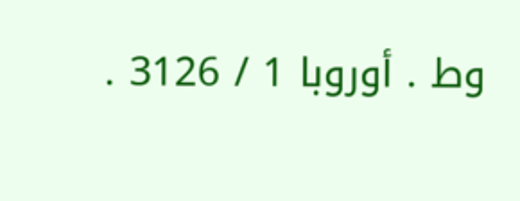وط . أوروبا 1 / 3126 .